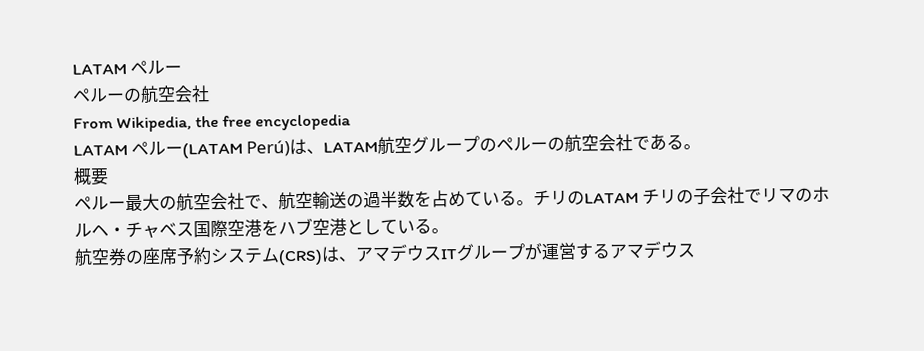LATAM ペルー
ペルーの航空会社
From Wikipedia, the free encyclopedia
LATAM ペルー(LATAM Perú)は、LATAM航空グループのペルーの航空会社である。
概要
ペルー最大の航空会社で、航空輸送の過半数を占めている。チリのLATAM チリの子会社でリマのホルヘ・チャベス国際空港をハブ空港としている。
航空券の座席予約システム(CRS)は、アマデウスITグループが運営するアマデウス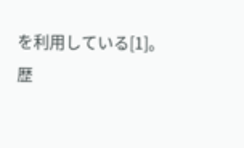を利用している[1]。
歴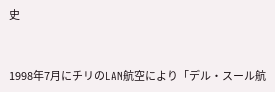史


1998年7月にチリのLAN航空により「デル・スール航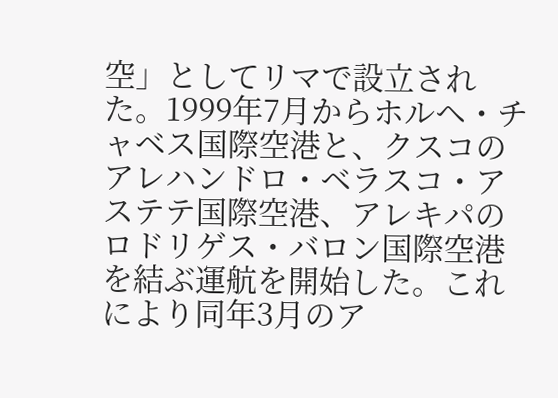空」としてリマで設立された。1999年7月からホルヘ・チャベス国際空港と、クスコのアレハンドロ・ベラスコ・アステテ国際空港、アレキパのロドリゲス・バロン国際空港を結ぶ運航を開始した。これにより同年3月のア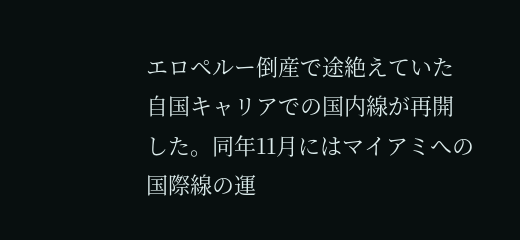エロペルー倒産で途絶えていた自国キャリアでの国内線が再開した。同年11月にはマイアミへの国際線の運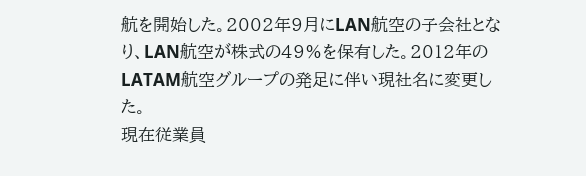航を開始した。2002年9月にLAN航空の子会社となり、LAN航空が株式の49%を保有した。2012年のLATAM航空グループの発足に伴い現社名に変更した。
現在従業員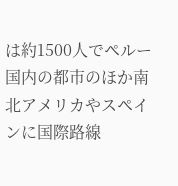は約1500人でペルー国内の都市のほか南北アメリカやスペインに国際路線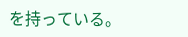を持っている。